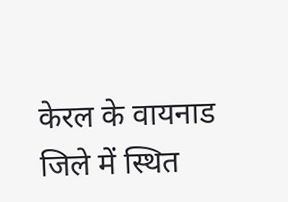केरल के वायनाड जिले में स्थित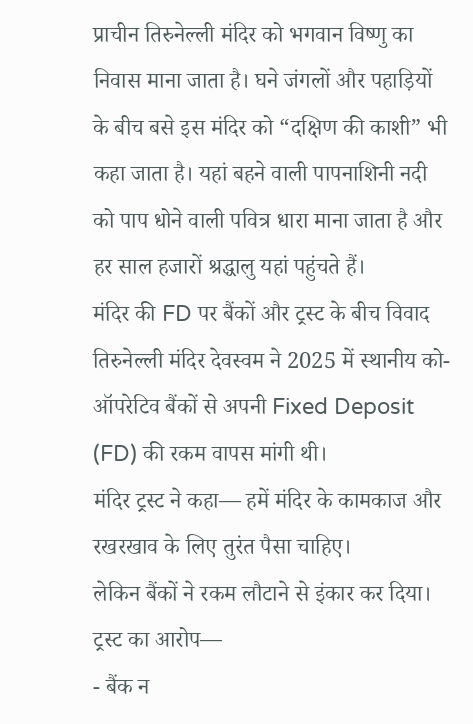प्राचीन तिरुनेल्ली मंदिर को भगवान विष्णु का निवास माना जाता है। घने जंगलों और पहाड़ियों के बीच बसे इस मंदिर को “दक्षिण की काशी” भी कहा जाता है। यहां बहने वाली पापनाशिनी नदी को पाप धोने वाली पवित्र धारा माना जाता है और हर साल हजारों श्रद्धालु यहां पहुंचते हैं।
मंदिर की FD पर बैंकों और ट्रस्ट के बीच विवाद
तिरुनेल्ली मंदिर देवस्वम ने 2025 में स्थानीय को-ऑपरेटिव बैंकों से अपनी Fixed Deposit (FD) की रकम वापस मांगी थी।
मंदिर ट्रस्ट ने कहा— हमें मंदिर के कामकाज और रखरखाव के लिए तुरंत पैसा चाहिए।
लेकिन बैंकों ने रकम लौटाने से इंकार कर दिया।
ट्रस्ट का आरोप—
- बैंक न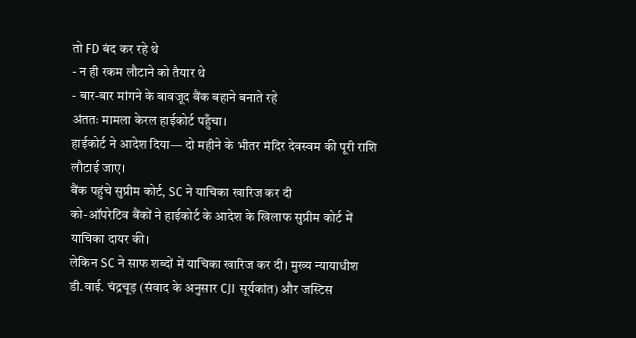तो FD बंद कर रहे थे
- न ही रकम लौटाने को तैयार थे
- बार-बार मांगने के बावजूद बैंक बहाने बनाते रहे
अंततः मामला केरल हाईकोर्ट पहुँचा।
हाईकोर्ट ने आदेश दिया— दो महीने के भीतर मंदिर देवस्वम की पूरी राशि लौटाई जाए।
बैंक पहुंचे सुप्रीम कोर्ट, SC ने याचिका खारिज कर दी
को-ऑपरेटिव बैंकों ने हाईकोर्ट के आदेश के खिलाफ सुप्रीम कोर्ट में याचिका दायर की।
लेकिन SC ने साफ शब्दों में याचिका खारिज कर दी। मुख्य न्यायाधीश डी.वाई. चंद्रचूड़ (संवाद के अनुसार CJI सूर्यकांत) और जस्टिस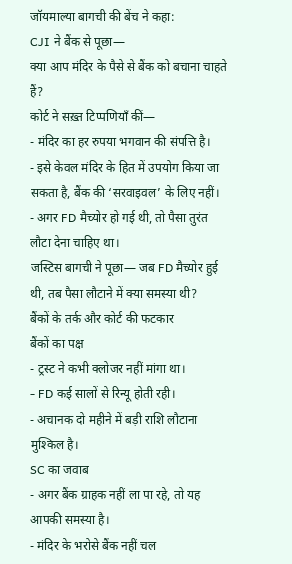जॉयमाल्या बागची की बेंच ने कहा:
CJI ने बैंक से पूछा—
क्या आप मंदिर के पैसे से बैंक को बचाना चाहते हैं?
कोर्ट ने सख़्त टिप्पणियाँ कीं—
- मंदिर का हर रुपया भगवान की संपत्ति है।
- इसे केवल मंदिर के हित में उपयोग किया जा सकता है, बैंक की ‘सरवाइवल’ के लिए नहीं।
- अगर FD मैच्योर हो गई थी, तो पैसा तुरंत लौटा देना चाहिए था।
जस्टिस बागची ने पूछा— जब FD मैच्योर हुई थी, तब पैसा लौटाने में क्या समस्या थी?
बैंकों के तर्क और कोर्ट की फटकार
बैंकों का पक्ष
- ट्रस्ट ने कभी क्लोजर नहीं मांगा था।
- FD कई सालों से रिन्यू होती रही।
- अचानक दो महीने में बड़ी राशि लौटाना मुश्किल है।
SC का जवाब
- अगर बैंक ग्राहक नहीं ला पा रहे, तो यह आपकी समस्या है।
- मंदिर के भरोसे बैंक नहीं चल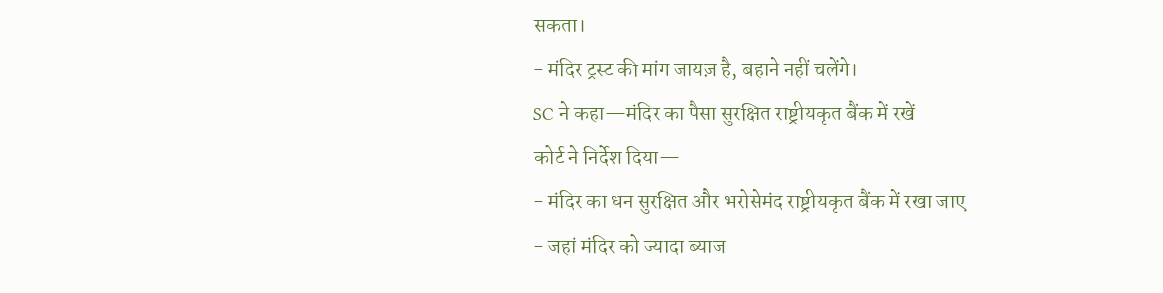सकता।
- मंदिर ट्रस्ट की मांग जायज़ है, बहाने नहीं चलेंगे।
SC ने कहा—मंदिर का पैसा सुरक्षित राष्ट्रीयकृत बैंक में रखें
कोर्ट ने निर्देश दिया—
- मंदिर का धन सुरक्षित और भरोसेमंद राष्ट्रीयकृत बैंक में रखा जाए
- जहां मंदिर को ज्यादा ब्याज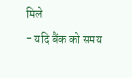मिले
- यदि बैंक को समय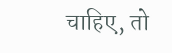चाहिए, तो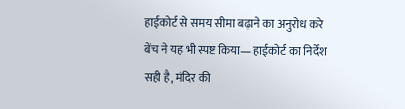हाईकोर्ट से समय सीमा बढ़ाने का अनुरोध करे
बेंच ने यह भी स्पष्ट किया— हाईकोर्ट का निर्देश सही है, मंदिर की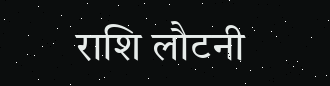राशि लौटनी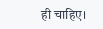ही चाहिए।